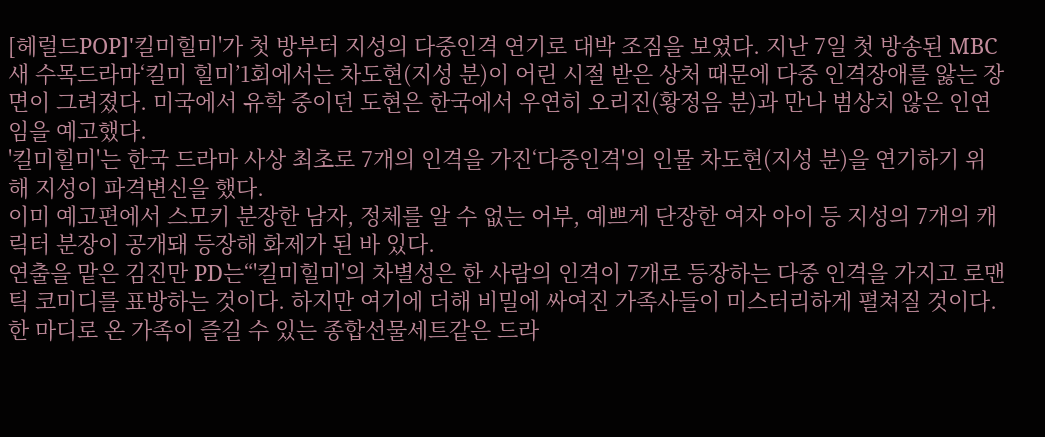[헤럴드POP]'킬미힐미'가 첫 방부터 지성의 다중인격 연기로 대박 조짐을 보였다. 지난 7일 첫 방송된 MBC 새 수목드라마‘킬미 힐미’1회에서는 차도현(지성 분)이 어린 시절 받은 상처 때문에 다중 인격장애를 앓는 장면이 그려졌다. 미국에서 유학 중이던 도현은 한국에서 우연히 오리진(황정음 분)과 만나 범상치 않은 인연임을 예고했다.
'킬미힐미'는 한국 드라마 사상 최초로 7개의 인격을 가진‘다중인격'의 인물 차도현(지성 분)을 연기하기 위해 지성이 파격변신을 했다.
이미 예고편에서 스모키 분장한 남자, 정체를 알 수 없는 어부, 예쁘게 단장한 여자 아이 등 지성의 7개의 캐릭터 분장이 공개돼 등장해 화제가 된 바 있다.
연출을 맡은 김진만 PD는“'킬미힐미'의 차별성은 한 사람의 인격이 7개로 등장하는 다중 인격을 가지고 로맨틱 코미디를 표방하는 것이다. 하지만 여기에 더해 비밀에 싸여진 가족사들이 미스터리하게 펼쳐질 것이다. 한 마디로 온 가족이 즐길 수 있는 종합선물세트같은 드라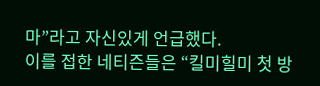마”라고 자신있게 언급했다.
이를 접한 네티즌들은 “킬미힐미 첫 방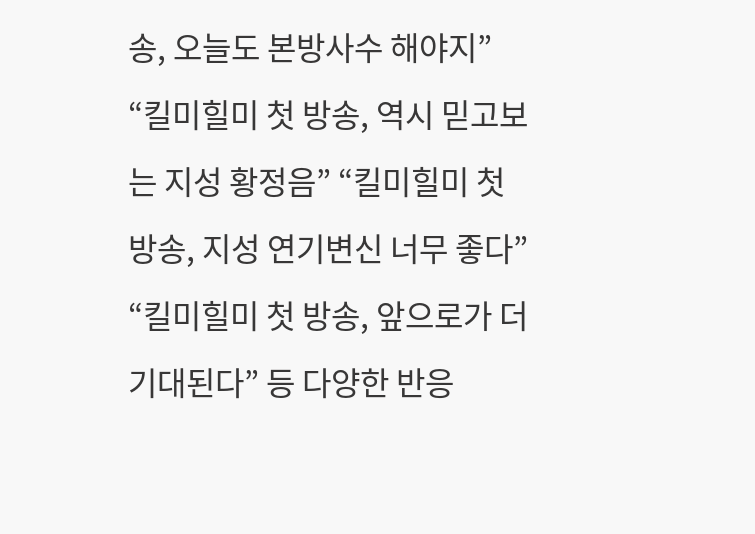송, 오늘도 본방사수 해야지” “킬미힐미 첫 방송, 역시 믿고보는 지성 황정음” “킬미힐미 첫 방송, 지성 연기변신 너무 좋다” “킬미힐미 첫 방송, 앞으로가 더 기대된다” 등 다양한 반응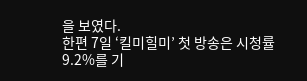을 보였다.
한편 7일 ‘킬미힐미’ 첫 방송은 시청률 9.2%를 기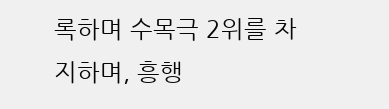록하며 수목극 2위를 차지하며, 흥행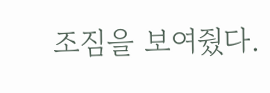조짐을 보여줬다.